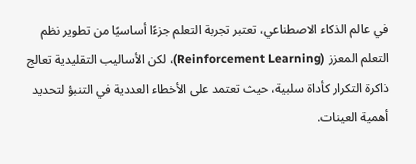في عالم الذكاء الاصطناعي، تعتبر تجربة التعلم جزءًا أساسيًا من تطوير نظم التعلم المعزز (Reinforcement Learning)، لكن الأساليب التقليدية تعالج ذاكرة التكرار كأداة سلبية، حيث تعتمد على الأخطاء العددية في التنبؤ لتحديد أهمية العينات.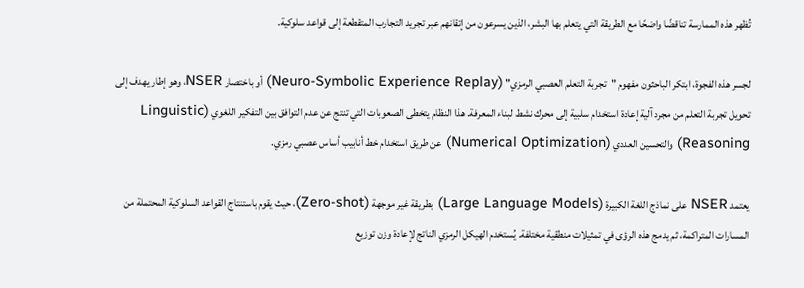تُظهر هذه الممارسة تناقضًا واضحًا مع الطريقة التي يتعلم بها البشر، الذين يسرعون من إتقانهم عبر تجريد التجارب المتقطعة إلى قواعد سلوكية.

لجسر هذه الفجوة، ابتكر الباحثون مفهوم "تجربة التعلم العصبي الرمزي" (Neuro-Symbolic Experience Replay) أو باختصار NSER، وهو إطار يهدف إلى تحويل تجربة التعلم من مجرد آلية إعادة استخدام سلبية إلى محرك نشط لبناء المعرفة. هذا النظام يتخطى الصعوبات التي تنتج عن عدم التوافق بين التفكير اللغوي (Linguistic Reasoning) والتحسين العددي (Numerical Optimization) عن طريق استخدام خط أنابيب أساس عصبي رمزي.

يعتمد NSER على نماذج اللغة الكبيرة (Large Language Models) بطريقة غير موجهة (Zero-shot)، حيث يقوم باستنتاج القواعد السلوكية المحتملة من المسارات المتراكمة، ثم يدمج هذه الرؤى في تمثيلات منطقية مختلفة. يُستخدم الهيكل الرمزي الناتج لإعادة وزن توزيع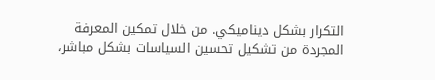التكرار بشكل ديناميكي. من خلال تمكين المعرفة المجردة من تشكيل تحسين السياسات بشكل مباشر،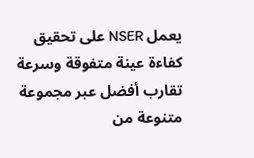يعمل NSER على تحقيق كفاءة عينة متفوقة وسرعة تقارب أفضل عبر مجموعة متنوعة من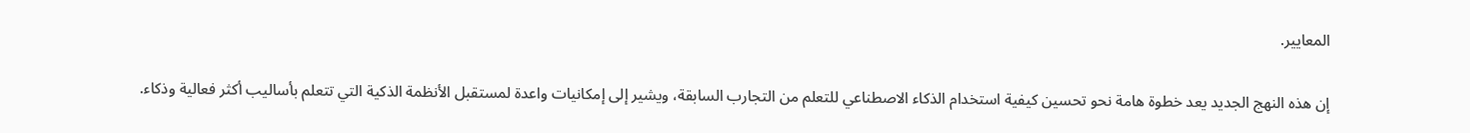المعايير.

إن هذه النهج الجديد يعد خطوة هامة نحو تحسين كيفية استخدام الذكاء الاصطناعي للتعلم من التجارب السابقة، ويشير إلى إمكانيات واعدة لمستقبل الأنظمة الذكية التي تتعلم بأساليب أكثر فعالية وذكاء.